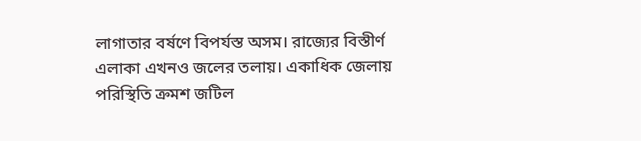লাগাতার বর্ষণে বিপর্যস্ত অসম। রাজ্যের বিস্তীর্ণ এলাকা এখনও জলের তলায়। একাধিক জেলায় পরিস্থিতি ক্রমশ জটিল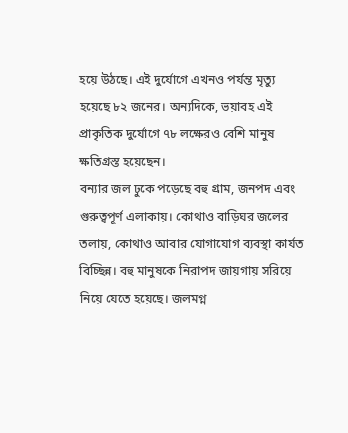হয়ে উঠছে। এই দুর্যোগে এখনও পর্যন্ত মৃত্যু হয়েছে ৮২ জনের। অন্যদিকে, ভয়াবহ এই প্রাকৃতিক দুর্যোগে ৭৮ লক্ষেরও বেশি মানুষ ক্ষতিগ্রস্ত হয়েছেন।
বন্যার জল ঢুকে পড়েছে বহু গ্রাম, জনপদ এবং গুরুত্বপূর্ণ এলাকায়। কোথাও বাড়িঘর জলের তলায়, কোথাও আবার যোগাযোগ ব্যবস্থা কার্যত বিচ্ছিন্ন। বহু মানুষকে নিরাপদ জায়গায় সরিয়ে নিয়ে যেতে হয়েছে। জলমগ্ন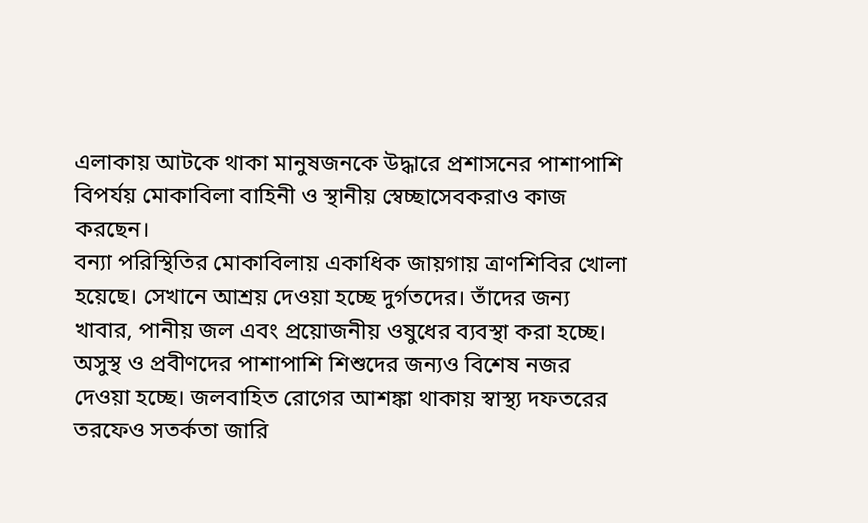এলাকায় আটকে থাকা মানুষজনকে উদ্ধারে প্রশাসনের পাশাপাশি বিপর্যয় মোকাবিলা বাহিনী ও স্থানীয় স্বেচ্ছাসেবকরাও কাজ করছেন।
বন্যা পরিস্থিতির মোকাবিলায় একাধিক জায়গায় ত্রাণশিবির খোলা হয়েছে। সেখানে আশ্রয় দেওয়া হচ্ছে দুর্গতদের। তাঁদের জন্য খাবার, পানীয় জল এবং প্রয়োজনীয় ওষুধের ব্যবস্থা করা হচ্ছে। অসুস্থ ও প্রবীণদের পাশাপাশি শিশুদের জন্যও বিশেষ নজর দেওয়া হচ্ছে। জলবাহিত রোগের আশঙ্কা থাকায় স্বাস্থ্য দফতরের তরফেও সতর্কতা জারি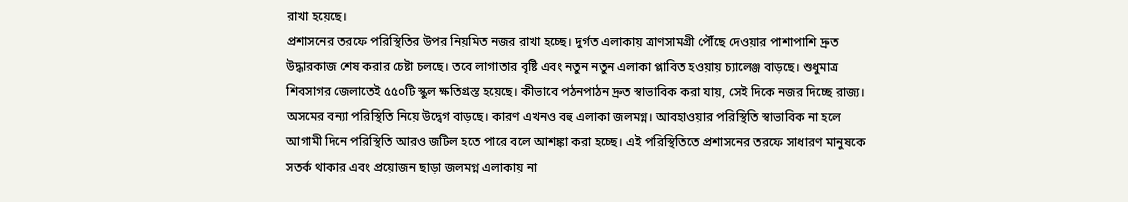রাখা হয়েছে।
প্রশাসনের তরফে পরিস্থিতির উপর নিয়মিত নজর রাখা হচ্ছে। দুর্গত এলাকায় ত্রাণসামগ্রী পৌঁছে দেওয়ার পাশাপাশি দ্রুত উদ্ধারকাজ শেষ করার চেষ্টা চলছে। তবে লাগাতার বৃষ্টি এবং নতুন নতুন এলাকা প্লাবিত হওয়ায় চ্যালেঞ্জ বাড়ছে। শুধুমাত্র শিবসাগর জেলাতেই ৫৫০টি স্কুল ক্ষতিগ্রস্ত হয়েছে। কীভাবে পঠনপাঠন দ্রুত স্বাভাবিক করা যায়, সেই দিকে নজর দিচ্ছে রাজ্য।
অসমের বন্যা পরিস্থিতি নিয়ে উদ্বেগ বাড়ছে। কারণ এখনও বহু এলাকা জলমগ্ন। আবহাওয়ার পরিস্থিতি স্বাভাবিক না হলে আগামী দিনে পরিস্থিতি আরও জটিল হতে পারে বলে আশঙ্কা করা হচ্ছে। এই পরিস্থিতিতে প্রশাসনের তরফে সাধারণ মানুষকে সতর্ক থাকার এবং প্রয়োজন ছাড়া জলমগ্ন এলাকায় না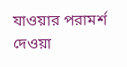যাওয়ার পরামর্শ দেওয়া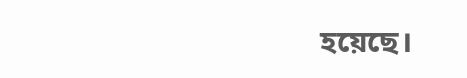হয়েছে।